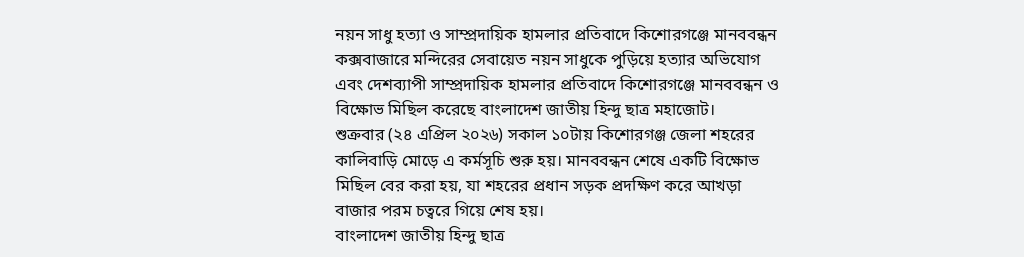নয়ন সাধু হত্যা ও সাম্প্রদায়িক হামলার প্রতিবাদে কিশোরগঞ্জে মানববন্ধন
কক্সবাজারে মন্দিরের সেবায়েত নয়ন সাধুকে পুড়িয়ে হত্যার অভিযোগ এবং দেশব্যাপী সাম্প্রদায়িক হামলার প্রতিবাদে কিশোরগঞ্জে মানববন্ধন ও বিক্ষোভ মিছিল করেছে বাংলাদেশ জাতীয় হিন্দু ছাত্র মহাজোট।
শুক্রবার (২৪ এপ্রিল ২০২৬) সকাল ১০টায় কিশোরগঞ্জ জেলা শহরের কালিবাড়ি মোড়ে এ কর্মসূচি শুরু হয়। মানববন্ধন শেষে একটি বিক্ষোভ মিছিল বের করা হয়, যা শহরের প্রধান সড়ক প্রদক্ষিণ করে আখড়া বাজার পরম চত্বরে গিয়ে শেষ হয়।
বাংলাদেশ জাতীয় হিন্দু ছাত্র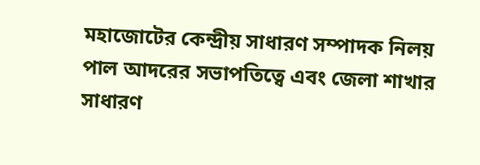মহাজোটের কেন্দ্রীয় সাধারণ সম্পাদক নিলয় পাল আদরের সভাপতিত্বে এবং জেলা শাখার সাধারণ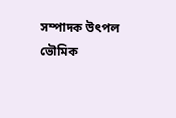সম্পাদক উৎপল ভৌমিক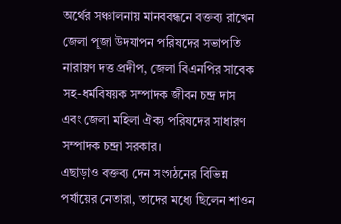অর্থের সঞ্চালনায় মানববন্ধনে বক্তব্য রাখেন জেলা পূজা উদযাপন পরিষদের সভাপতি নারায়ণ দত্ত প্রদীপ, জেলা বিএনপির সাবেক সহ-ধর্মবিষয়ক সম্পাদক জীবন চন্দ্র দাস এবং জেলা মহিলা ঐক্য পরিষদের সাধারণ সম্পাদক চন্দ্রা সরকার।
এছাড়াও বক্তব্য দেন সংগঠনের বিভিন্ন পর্যায়ের নেতারা, তাদের মধ্যে ছিলেন শাওন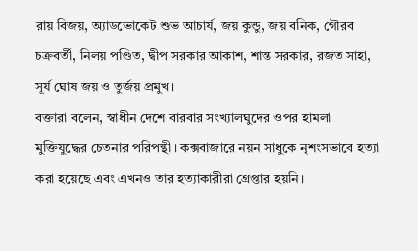রায় বিজয়, অ্যাডভোকেট শুভ আচার্য, জয় কুন্ডু, জয় বনিক, গৌরব চক্রবর্তী, নিলয় পণ্ডিত, দ্বীপ সরকার আকাশ, শান্ত সরকার, রজত সাহা, সূর্য ঘোষ জয় ও তুর্জয় প্রমুখ।
বক্তারা বলেন, স্বাধীন দেশে বারবার সংখ্যালঘুদের ওপর হামলা মুক্তিযুদ্ধের চেতনার পরিপন্থী। কক্সবাজারে নয়ন সাধুকে নৃশংসভাবে হত্যা করা হয়েছে এবং এখনও তার হত্যাকারীরা গ্রেপ্তার হয়নি।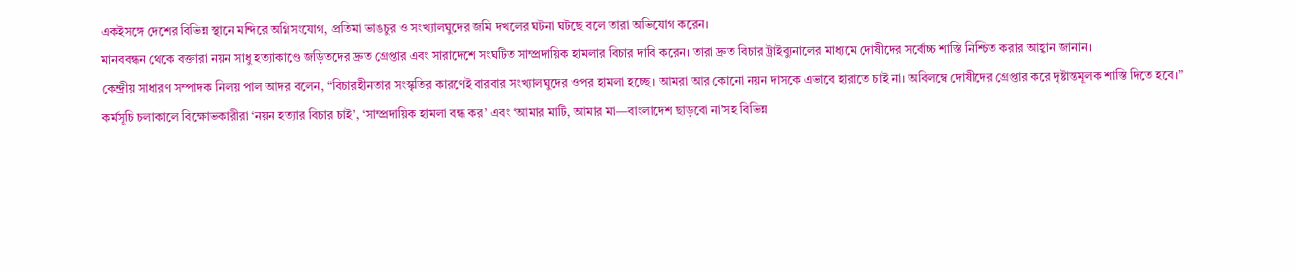একইসঙ্গে দেশের বিভিন্ন স্থানে মন্দিরে অগ্নিসংযোগ, প্রতিমা ভাঙচুর ও সংখ্যালঘুদের জমি দখলের ঘটনা ঘটছে বলে তারা অভিযোগ করেন।
মানববন্ধন থেকে বক্তারা নয়ন সাধু হত্যাকাণ্ডে জড়িতদের দ্রুত গ্রেপ্তার এবং সারাদেশে সংঘটিত সাম্প্রদায়িক হামলার বিচার দাবি করেন। তারা দ্রুত বিচার ট্রাইব্যুনালের মাধ্যমে দোষীদের সর্বোচ্চ শাস্তি নিশ্চিত করার আহ্বান জানান।
কেন্দ্রীয় সাধারণ সম্পাদক নিলয় পাল আদর বলেন, “বিচারহীনতার সংস্কৃতির কারণেই বারবার সংখ্যালঘুদের ওপর হামলা হচ্ছে। আমরা আর কোনো নয়ন দাসকে এভাবে হারাতে চাই না। অবিলম্বে দোষীদের গ্রেপ্তার করে দৃষ্টান্তমূলক শাস্তি দিতে হবে।”
কর্মসূচি চলাকালে বিক্ষোভকারীরা ‘নয়ন হত্যার বিচার চাই’, ‘সাম্প্রদায়িক হামলা বন্ধ কর’ এবং ‘আমার মাটি, আমার মা—বাংলাদেশ ছাড়বো না’সহ বিভিন্ন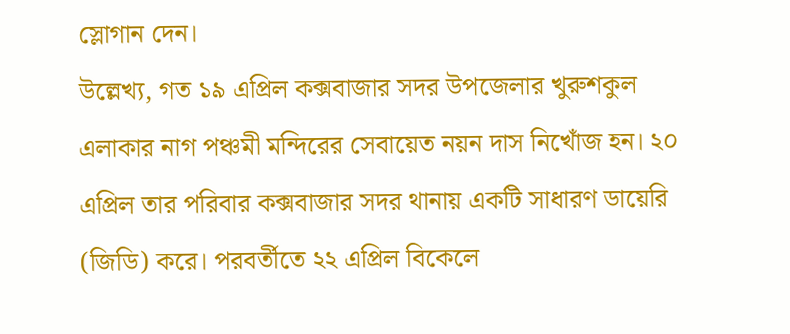স্লোগান দেন।
উল্লেখ্য, গত ১৯ এপ্রিল কক্সবাজার সদর উপজেলার খুরুশকুল এলাকার নাগ পঞ্চমী মন্দিরের সেবায়েত নয়ন দাস নিখোঁজ হন। ২০ এপ্রিল তার পরিবার কক্সবাজার সদর থানায় একটি সাধারণ ডায়েরি (জিডি) করে। পরবর্তীতে ২২ এপ্রিল বিকেলে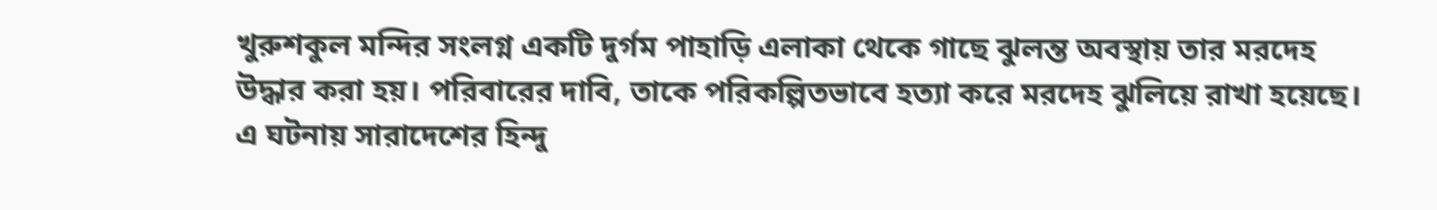খুরুশকুল মন্দির সংলগ্ন একটি দুর্গম পাহাড়ি এলাকা থেকে গাছে ঝুলন্ত অবস্থায় তার মরদেহ উদ্ধার করা হয়। পরিবারের দাবি, তাকে পরিকল্পিতভাবে হত্যা করে মরদেহ ঝুলিয়ে রাখা হয়েছে।
এ ঘটনায় সারাদেশের হিন্দু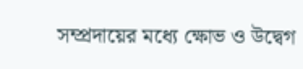সম্প্রদায়ের মধ্যে ক্ষোভ ও উদ্বেগ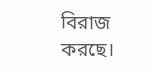বিরাজ করছে।